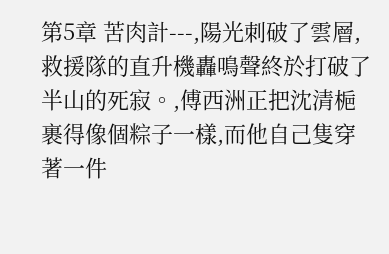第5章 苦肉計---,陽光刺破了雲層,救援隊的直升機轟鳴聲終於打破了半山的死寂。,傅西洲正把沈清梔裹得像個粽子一樣,而他自己隻穿著一件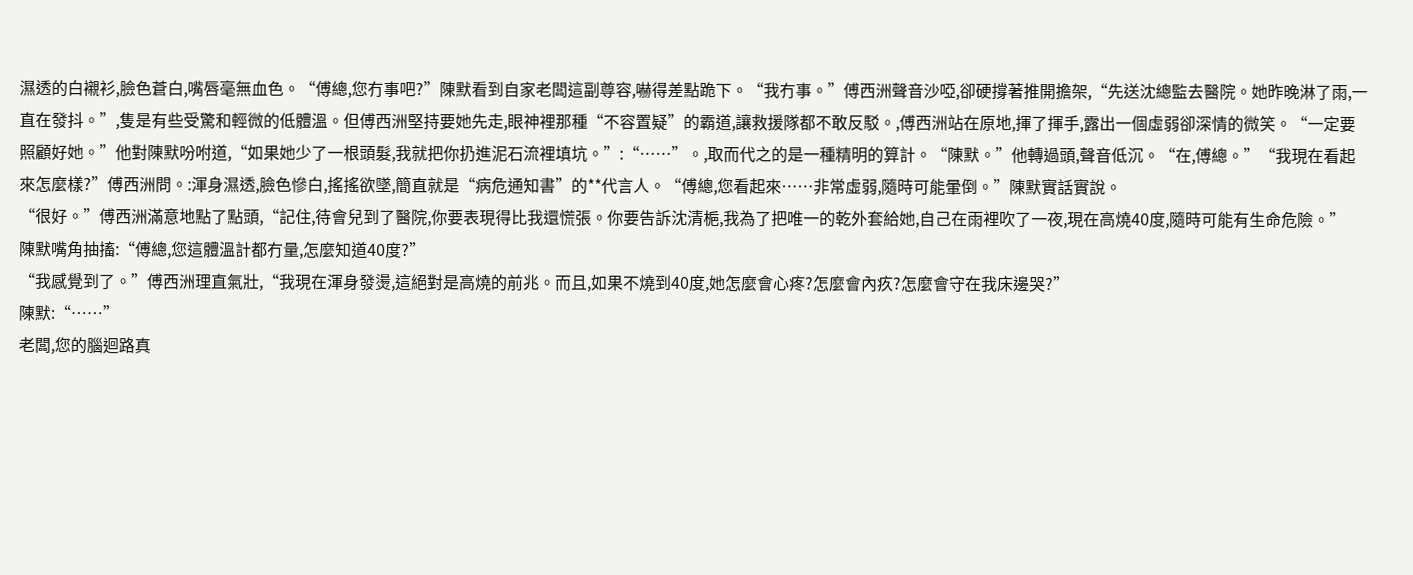濕透的白襯衫,臉色蒼白,嘴唇毫無血色。“傅總,您冇事吧?”陳默看到自家老闆這副尊容,嚇得差點跪下。“我冇事。”傅西洲聲音沙啞,卻硬撐著推開擔架,“先送沈總監去醫院。她昨晚淋了雨,一直在發抖。”,隻是有些受驚和輕微的低體溫。但傅西洲堅持要她先走,眼神裡那種“不容置疑”的霸道,讓救援隊都不敢反駁。,傅西洲站在原地,揮了揮手,露出一個虛弱卻深情的微笑。“一定要照顧好她。”他對陳默吩咐道,“如果她少了一根頭髮,我就把你扔進泥石流裡填坑。”:“……”。,取而代之的是一種精明的算計。“陳默。”他轉過頭,聲音低沉。“在,傅總。”“我現在看起來怎麼樣?”傅西洲問。:渾身濕透,臉色慘白,搖搖欲墜,簡直就是“病危通知書”的**代言人。“傅總,您看起來……非常虛弱,隨時可能暈倒。”陳默實話實說。
“很好。”傅西洲滿意地點了點頭,“記住,待會兒到了醫院,你要表現得比我還慌張。你要告訴沈清梔,我為了把唯一的乾外套給她,自己在雨裡吹了一夜,現在高燒40度,隨時可能有生命危險。”
陳默嘴角抽搐:“傅總,您這體溫計都冇量,怎麼知道40度?”
“我感覺到了。”傅西洲理直氣壯,“我現在渾身發燙,這絕對是高燒的前兆。而且,如果不燒到40度,她怎麼會心疼?怎麼會內疚?怎麼會守在我床邊哭?”
陳默:“……”
老闆,您的腦迴路真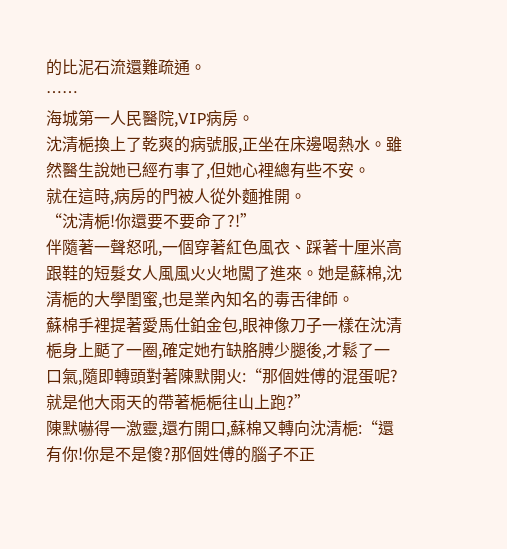的比泥石流還難疏通。
……
海城第一人民醫院,VIP病房。
沈清梔換上了乾爽的病號服,正坐在床邊喝熱水。雖然醫生說她已經冇事了,但她心裡總有些不安。
就在這時,病房的門被人從外麵推開。
“沈清梔!你還要不要命了?!”
伴隨著一聲怒吼,一個穿著紅色風衣、踩著十厘米高跟鞋的短髮女人風風火火地闖了進來。她是蘇棉,沈清梔的大學閨蜜,也是業內知名的毒舌律師。
蘇棉手裡提著愛馬仕鉑金包,眼神像刀子一樣在沈清梔身上颳了一圈,確定她冇缺胳膊少腿後,才鬆了一口氣,隨即轉頭對著陳默開火:“那個姓傅的混蛋呢?就是他大雨天的帶著梔梔往山上跑?”
陳默嚇得一激靈,還冇開口,蘇棉又轉向沈清梔:“還有你!你是不是傻?那個姓傅的腦子不正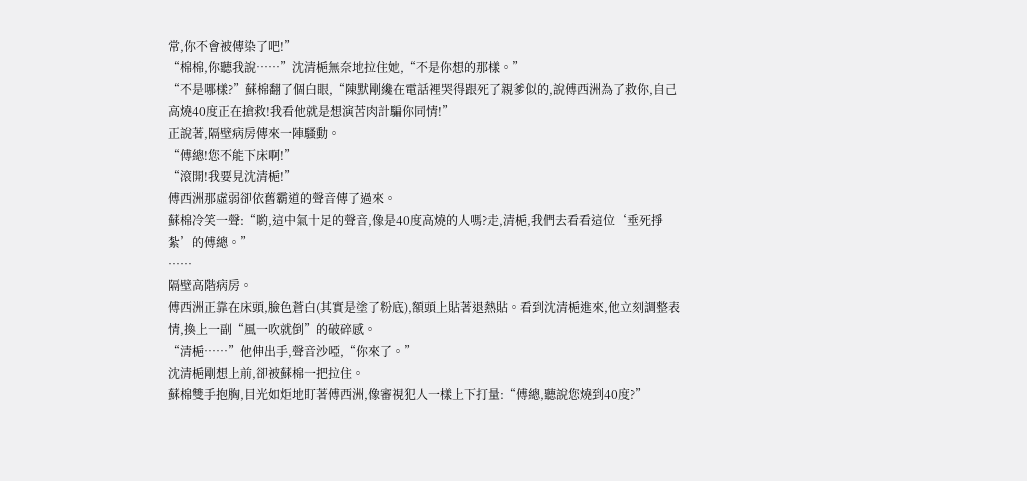常,你不會被傳染了吧!”
“棉棉,你聽我說……”沈清梔無奈地拉住她,“不是你想的那樣。”
“不是哪樣?”蘇棉翻了個白眼,“陳默剛纔在電話裡哭得跟死了親爹似的,說傅西洲為了救你,自己高燒40度正在搶救!我看他就是想演苦肉計騙你同情!”
正說著,隔壁病房傳來一陣騷動。
“傅總!您不能下床啊!”
“滾開!我要見沈清梔!”
傅西洲那虛弱卻依舊霸道的聲音傳了過來。
蘇棉冷笑一聲:“喲,這中氣十足的聲音,像是40度高燒的人嗎?走,清梔,我們去看看這位‘垂死掙紮’的傅總。”
……
隔壁高階病房。
傅西洲正靠在床頭,臉色蒼白(其實是塗了粉底),額頭上貼著退熱貼。看到沈清梔進來,他立刻調整表情,換上一副“風一吹就倒”的破碎感。
“清梔……”他伸出手,聲音沙啞,“你來了。”
沈清梔剛想上前,卻被蘇棉一把拉住。
蘇棉雙手抱胸,目光如炬地盯著傅西洲,像審視犯人一樣上下打量:“傅總,聽說您燒到40度?”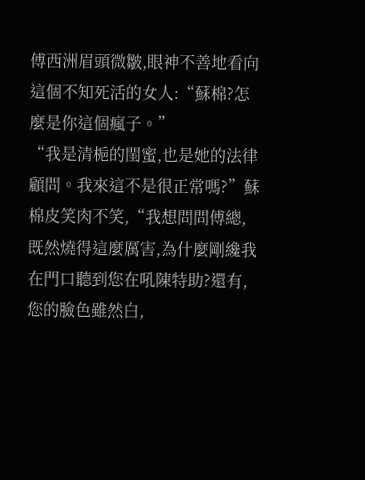傅西洲眉頭微皺,眼神不善地看向這個不知死活的女人:“蘇棉?怎麼是你這個瘋子。”
“我是清梔的閨蜜,也是她的法律顧問。我來這不是很正常嗎?”蘇棉皮笑肉不笑,“我想問問傅總,既然燒得這麼厲害,為什麼剛纔我在門口聽到您在吼陳特助?還有,您的臉色雖然白,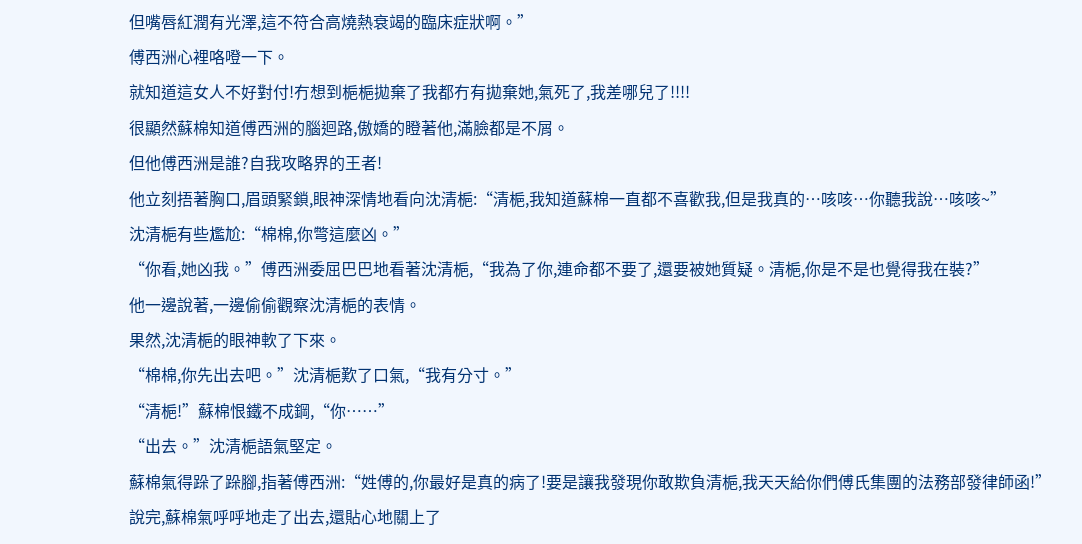但嘴唇紅潤有光澤,這不符合高燒熱衰竭的臨床症狀啊。”
傅西洲心裡咯噔一下。
就知道這女人不好對付!冇想到梔梔拋棄了我都冇有拋棄她,氣死了,我差哪兒了!!!!
很顯然蘇棉知道傅西洲的腦迴路,傲嬌的瞪著他,滿臉都是不屑。
但他傅西洲是誰?自我攻略界的王者!
他立刻捂著胸口,眉頭緊鎖,眼神深情地看向沈清梔:“清梔,我知道蘇棉一直都不喜歡我,但是我真的…咳咳…你聽我說…咳咳~”
沈清梔有些尷尬:“棉棉,你彆這麼凶。”
“你看,她凶我。”傅西洲委屈巴巴地看著沈清梔,“我為了你,連命都不要了,還要被她質疑。清梔,你是不是也覺得我在裝?”
他一邊說著,一邊偷偷觀察沈清梔的表情。
果然,沈清梔的眼神軟了下來。
“棉棉,你先出去吧。”沈清梔歎了口氣,“我有分寸。”
“清梔!”蘇棉恨鐵不成鋼,“你……”
“出去。”沈清梔語氣堅定。
蘇棉氣得跺了跺腳,指著傅西洲:“姓傅的,你最好是真的病了!要是讓我發現你敢欺負清梔,我天天給你們傅氏集團的法務部發律師函!”
說完,蘇棉氣呼呼地走了出去,還貼心地關上了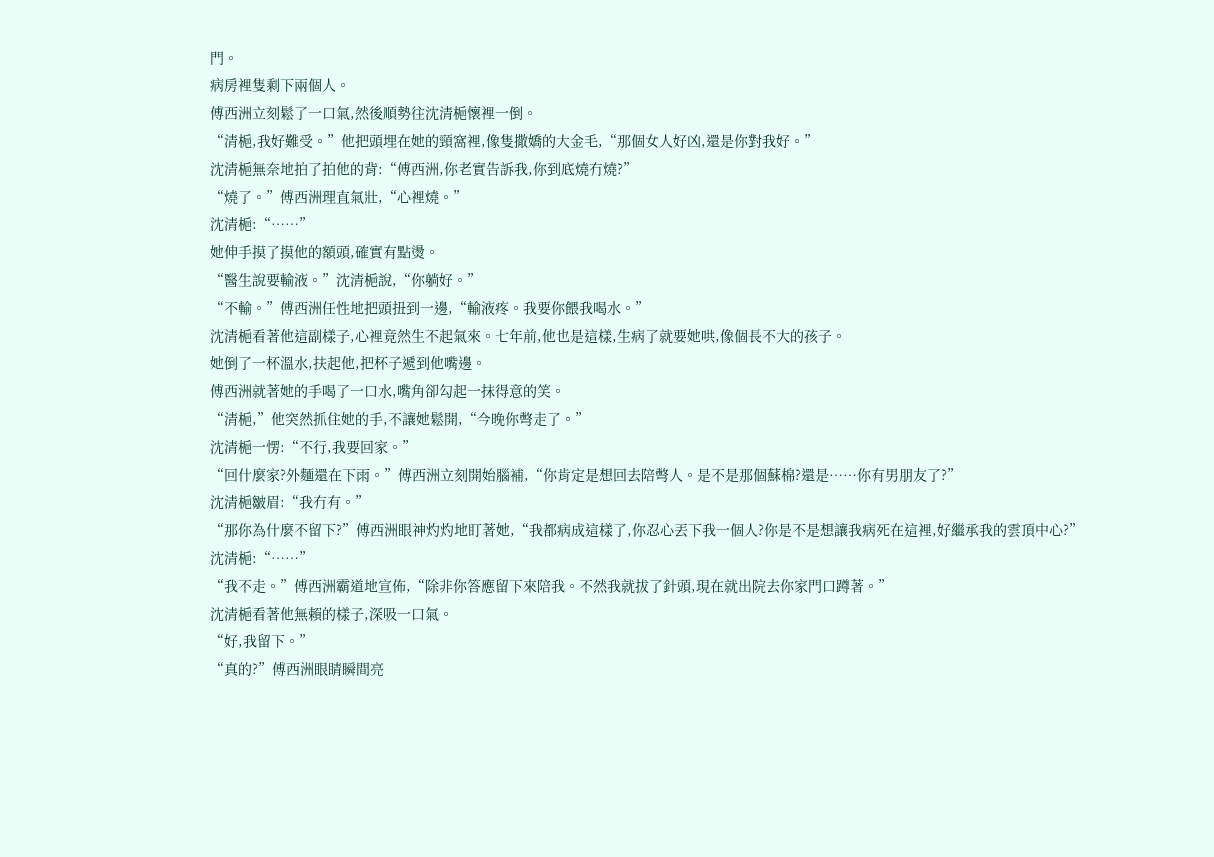門。
病房裡隻剩下兩個人。
傅西洲立刻鬆了一口氣,然後順勢往沈清梔懷裡一倒。
“清梔,我好難受。”他把頭埋在她的頸窩裡,像隻撒嬌的大金毛,“那個女人好凶,還是你對我好。”
沈清梔無奈地拍了拍他的背:“傅西洲,你老實告訴我,你到底燒冇燒?”
“燒了。”傅西洲理直氣壯,“心裡燒。”
沈清梔:“……”
她伸手摸了摸他的額頭,確實有點燙。
“醫生說要輸液。”沈清梔說,“你躺好。”
“不輸。”傅西洲任性地把頭扭到一邊,“輸液疼。我要你餵我喝水。”
沈清梔看著他這副樣子,心裡竟然生不起氣來。七年前,他也是這樣,生病了就要她哄,像個長不大的孩子。
她倒了一杯溫水,扶起他,把杯子遞到他嘴邊。
傅西洲就著她的手喝了一口水,嘴角卻勾起一抹得意的笑。
“清梔,”他突然抓住她的手,不讓她鬆開,“今晚你彆走了。”
沈清梔一愣:“不行,我要回家。”
“回什麼家?外麵還在下雨。”傅西洲立刻開始腦補,“你肯定是想回去陪彆人。是不是那個蘇棉?還是……你有男朋友了?”
沈清梔皺眉:“我冇有。”
“那你為什麼不留下?”傅西洲眼神灼灼地盯著她,“我都病成這樣了,你忍心丟下我一個人?你是不是想讓我病死在這裡,好繼承我的雲頂中心?”
沈清梔:“……”
“我不走。”傅西洲霸道地宣佈,“除非你答應留下來陪我。不然我就拔了針頭,現在就出院去你家門口蹲著。”
沈清梔看著他無賴的樣子,深吸一口氣。
“好,我留下。”
“真的?”傅西洲眼睛瞬間亮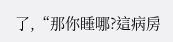了,“那你睡哪?這病房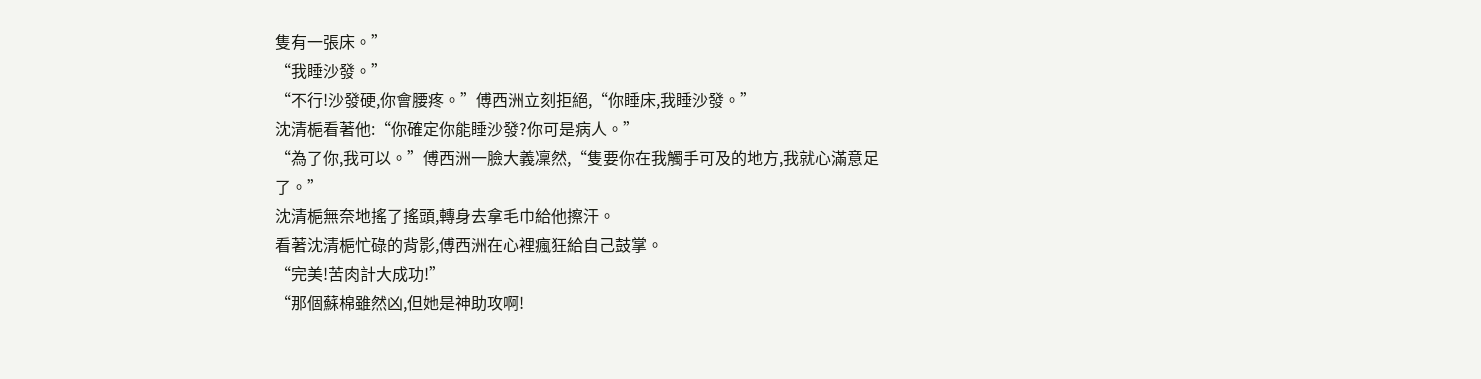隻有一張床。”
“我睡沙發。”
“不行!沙發硬,你會腰疼。”傅西洲立刻拒絕,“你睡床,我睡沙發。”
沈清梔看著他:“你確定你能睡沙發?你可是病人。”
“為了你,我可以。”傅西洲一臉大義凜然,“隻要你在我觸手可及的地方,我就心滿意足了。”
沈清梔無奈地搖了搖頭,轉身去拿毛巾給他擦汗。
看著沈清梔忙碌的背影,傅西洲在心裡瘋狂給自己鼓掌。
“完美!苦肉計大成功!”
“那個蘇棉雖然凶,但她是神助攻啊!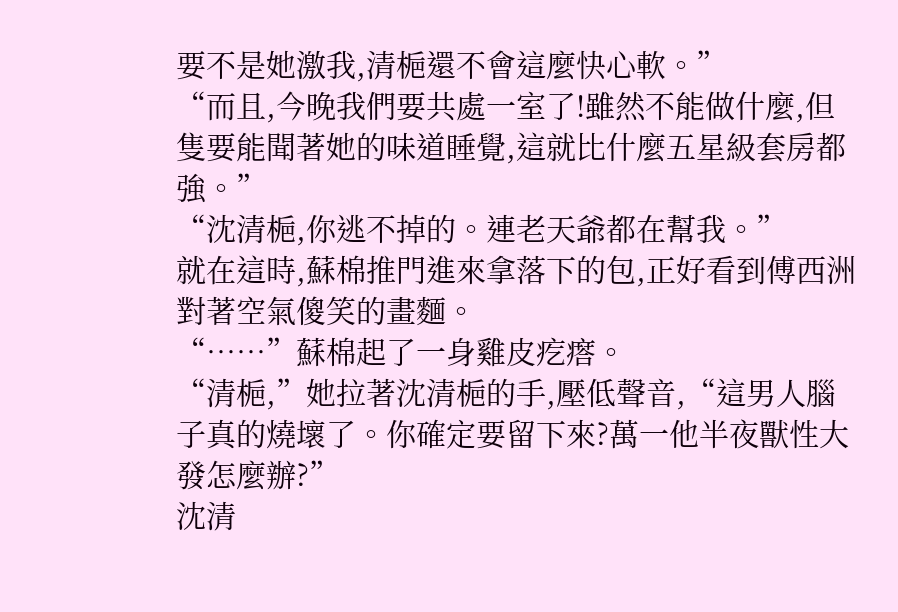要不是她激我,清梔還不會這麼快心軟。”
“而且,今晚我們要共處一室了!雖然不能做什麼,但隻要能聞著她的味道睡覺,這就比什麼五星級套房都強。”
“沈清梔,你逃不掉的。連老天爺都在幫我。”
就在這時,蘇棉推門進來拿落下的包,正好看到傅西洲對著空氣傻笑的畫麵。
“……”蘇棉起了一身雞皮疙瘩。
“清梔,”她拉著沈清梔的手,壓低聲音,“這男人腦子真的燒壞了。你確定要留下來?萬一他半夜獸性大發怎麼辦?”
沈清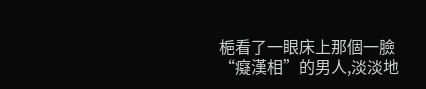梔看了一眼床上那個一臉“癡漢相”的男人,淡淡地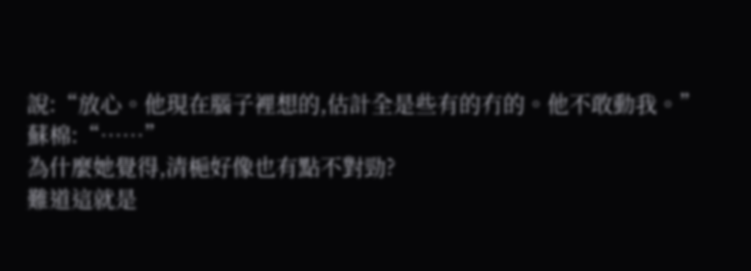說:“放心。他現在腦子裡想的,估計全是些有的冇的。他不敢動我。”
蘇棉:“……”
為什麼她覺得,清梔好像也有點不對勁?
難道這就是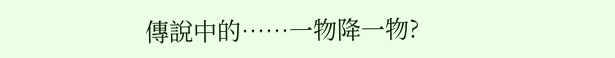傳說中的……一物降一物?